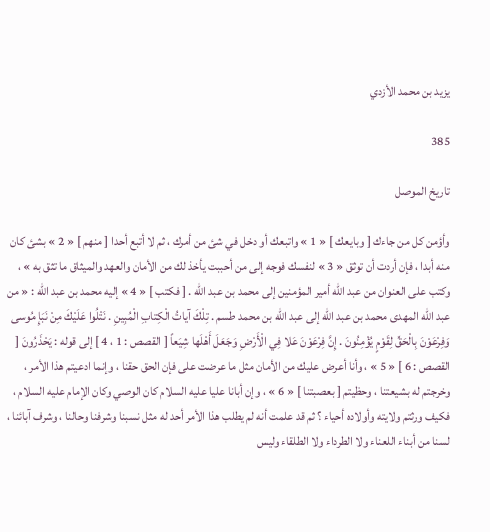يزيد بن محمد الأزدي

385

تاريخ الموصل

وأؤمن كل من جاءك [ وبايعك ] « 1 » واتبعك أو دخل في شئ من أمرك ، ثم لا أتبع أحدا [ منهم ] « 2 » بشئ كان منه أبدا ، فإن أردت أن توثق « 3 » لنفسك فوجه إلى من أحببت يأخذ لك من الأمان والعهد والميثاق ما تثق به » ، وكتب على العنوان من عبد الله أمير المؤمنين إلى محمد بن عبد الله . [ فكتب ] « 4 » إليه محمد بن عبد الله : « من عبد الله المهدى محمد بن عبد الله إلى عبد الله بن محمد طسم . تِلْكَ آياتُ الْكِتابِ الْمُبِينِ . نَتْلُوا عَلَيْكَ مِنْ نَبَإِ مُوسى وَفِرْعَوْنَ بِالْحَقِّ لِقَوْمٍ يُؤْمِنُونَ . إِنَّ فِرْعَوْنَ عَلا فِي الْأَرْضِ وَجَعَلَ أَهْلَها شِيَعاً [ القصص : 1 ، 4 ] إلى قوله : يَحْذَرُونَ [ القصص : 6 ] « 5 » ، وأنا أعرض عليك من الأمان مثل ما عرضت على فإن الحق حقنا ، وإنما ادعيتم هذا الأمر ، وخرجتم له بشيعتنا ، وحظيتم [ بعصبتنا ] « 6 » ، وإن أبانا عليا عليه السلام كان الوصي وكان الإمام عليه السلام ، فكيف ورثتم ولايته وأولاده أحياء ؟ ثم قد علمت أنه لم يطلب هذا الأمر أحد له مثل نسبنا وشرفنا وحالنا ، وشرف آبائنا ، لسنا من أبناء اللعناء ولا الطرداء ولا الطلقاء وليس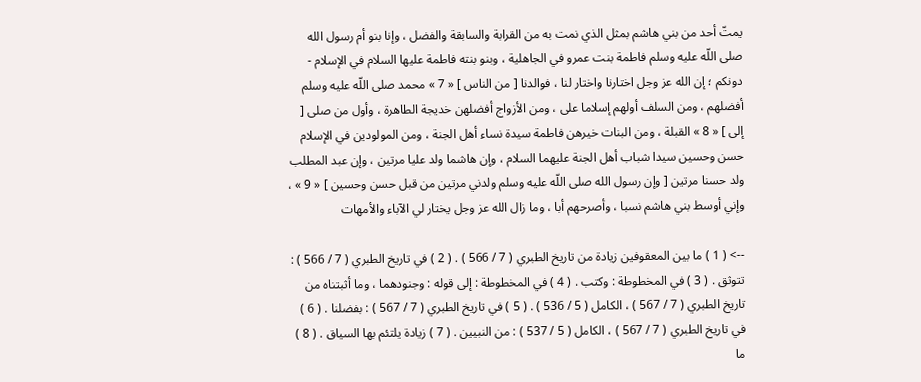يمتّ أحد من بني هاشم بمثل الذي نمت به من القرابة والسابقة والفضل ، وإنا بنو أم رسول الله صلى اللّه عليه وسلم فاطمة بنت عمرو في الجاهلية ، وبنو بنته فاطمة عليها السلام في الإسلام - دونكم ؛ إن الله عز وجل اختارنا واختار لنا ، فوالدنا [ من الناس ] « 7 » محمد صلى اللّه عليه وسلم أفضلهم ، ومن السلف أولهم إسلاما على ، ومن الأزواج أفضلهن خديجة الطاهرة ، وأول من صلى [ إلى ] « 8 » القبلة ، ومن البنات خيرهن فاطمة سيدة نساء أهل الجنة ، ومن المولودين في الإسلام حسن وحسين سيدا شباب أهل الجنة عليهما السلام ، وإن هاشما ولد عليا مرتين ، وإن عبد المطلب ولد حسنا مرتين [ وإن رسول الله صلى اللّه عليه وسلم ولدني مرتين من قبل حسن وحسين ] « 9 » ، وإني أوسط بني هاشم نسبا ، وأصرحهم أبا ، وما زال الله عز وجل يختار لي الآباء والأمهات

--> ( 1 ) ما بين المعقوفين زيادة من تاريخ الطبري ( 7 / 566 ) . ( 2 ) في تاريخ الطبري ( 7 / 566 ) : تتوثق . ( 3 ) في المخطوطة : وكتب . ( 4 ) في المخطوطة : إلى قوله : وجنودهما ، وما أثبتناه من تاريخ الطبري ( 7 / 567 ) ، الكامل ( 5 / 536 ) . ( 5 ) في تاريخ الطبري ( 7 / 567 ) : بفضلنا . ( 6 ) في تاريخ الطبري ( 7 / 567 ) ، الكامل ( 5 / 537 ) : من النبيين . ( 7 ) زيادة يلتئم بها السياق . ( 8 ) ما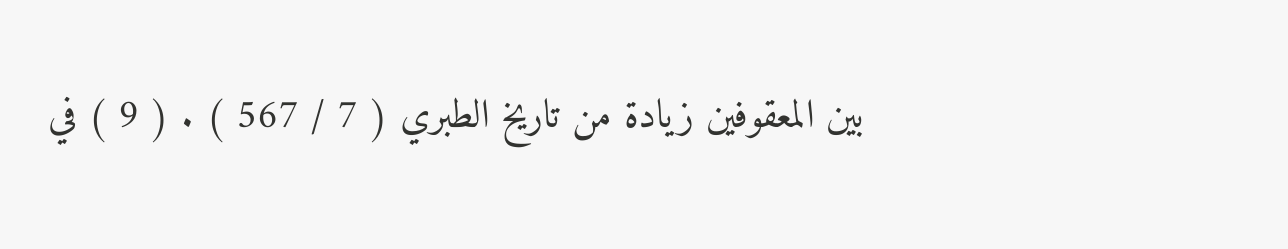بين المعقوفين زيادة من تاريخ الطبري ( 7 / 567 ) . ( 9 ) في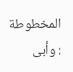المخطوطة : وأبى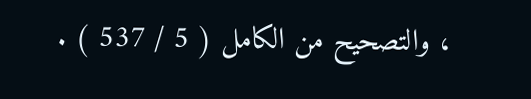، والتصحيح من الكامل ( 5 / 537 ) .